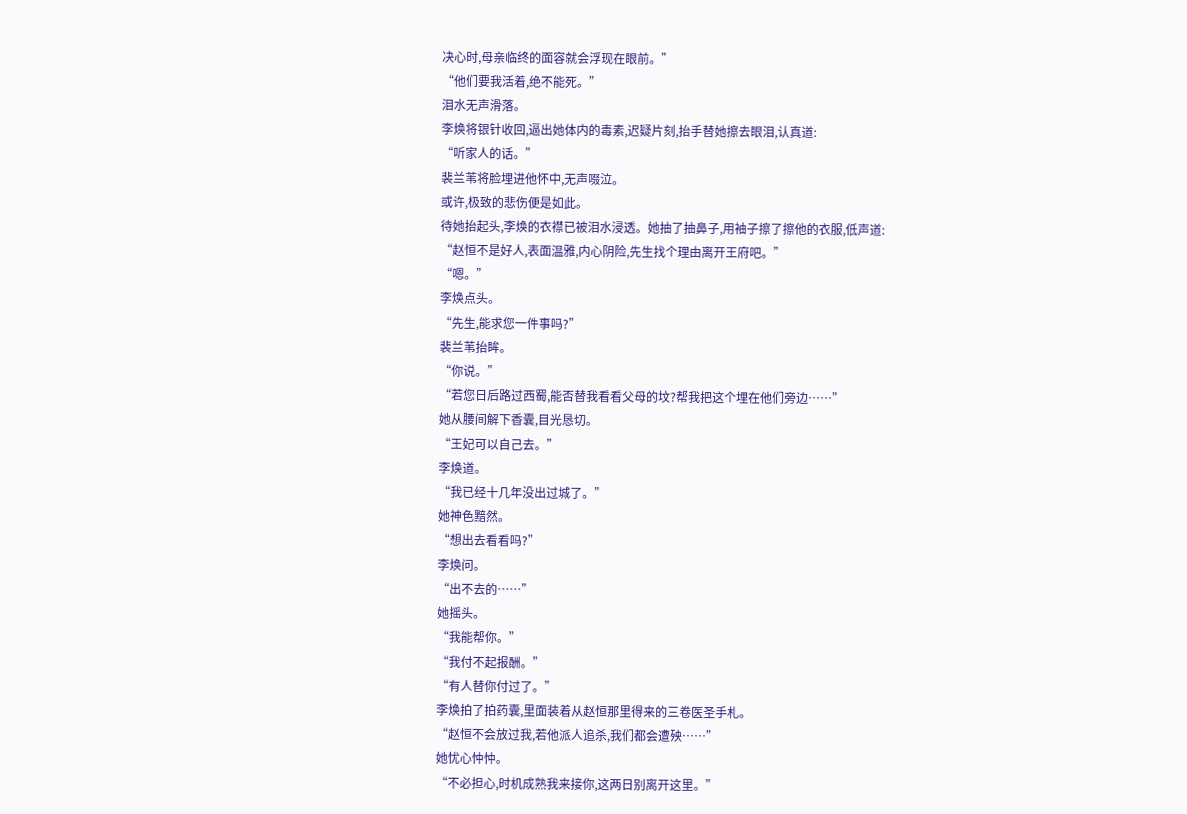决心时,母亲临终的面容就会浮现在眼前。”
“他们要我活着,绝不能死。”
泪水无声滑落。
李焕将银针收回,逼出她体内的毒素,迟疑片刻,抬手替她擦去眼泪,认真道:
“听家人的话。”
裴兰苇将脸埋进他怀中,无声啜泣。
或许,极致的悲伤便是如此。
待她抬起头,李焕的衣襟已被泪水浸透。她抽了抽鼻子,用袖子擦了擦他的衣服,低声道:
“赵恒不是好人,表面温雅,内心阴险,先生找个理由离开王府吧。”
“嗯。”
李焕点头。
“先生,能求您一件事吗?”
裴兰苇抬眸。
“你说。”
“若您日后路过西蜀,能否替我看看父母的坟?帮我把这个埋在他们旁边……”
她从腰间解下香囊,目光恳切。
“王妃可以自己去。”
李焕道。
“我已经十几年没出过城了。”
她神色黯然。
“想出去看看吗?”
李焕问。
“出不去的……”
她摇头。
“我能帮你。”
“我付不起报酬。”
“有人替你付过了。”
李焕拍了拍药囊,里面装着从赵恒那里得来的三卷医圣手札。
“赵恒不会放过我,若他派人追杀,我们都会遭殃……”
她忧心忡忡。
“不必担心,时机成熟我来接你,这两日别离开这里。”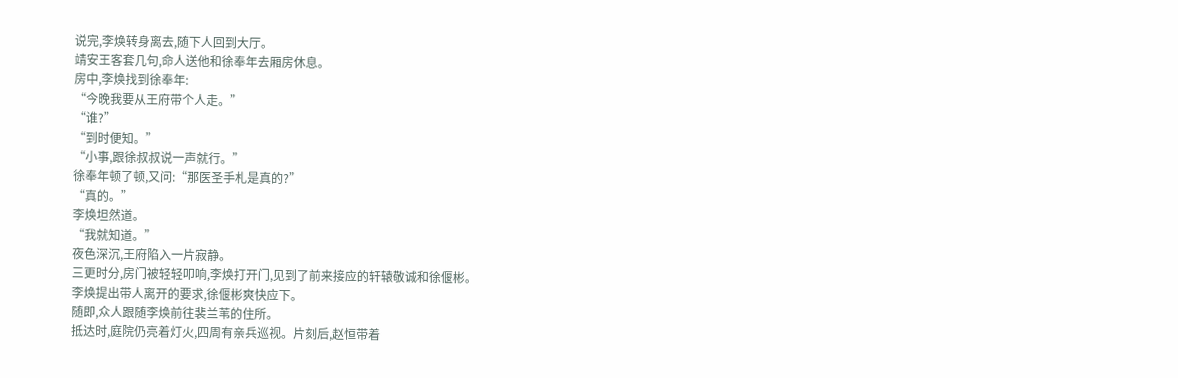说完,李焕转身离去,随下人回到大厅。
靖安王客套几句,命人送他和徐奉年去厢房休息。
房中,李焕找到徐奉年:
“今晚我要从王府带个人走。”
“谁?”
“到时便知。”
“小事,跟徐叔叔说一声就行。”
徐奉年顿了顿,又问:“那医圣手札是真的?”
“真的。”
李焕坦然道。
“我就知道。”
夜色深沉,王府陷入一片寂静。
三更时分,房门被轻轻叩响,李焕打开门,见到了前来接应的轩辕敬诚和徐偃彬。
李焕提出带人离开的要求,徐偃彬爽快应下。
随即,众人跟随李焕前往裴兰苇的住所。
抵达时,庭院仍亮着灯火,四周有亲兵巡视。片刻后,赵恒带着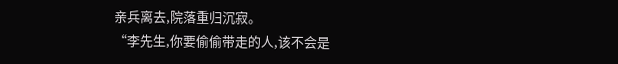亲兵离去,院落重归沉寂。
“李先生,你要偷偷带走的人,该不会是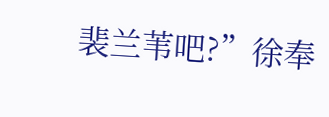裴兰苇吧?”徐奉